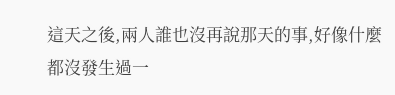這天之後,兩人誰也沒再說那天的事,好像什麼都沒發生過一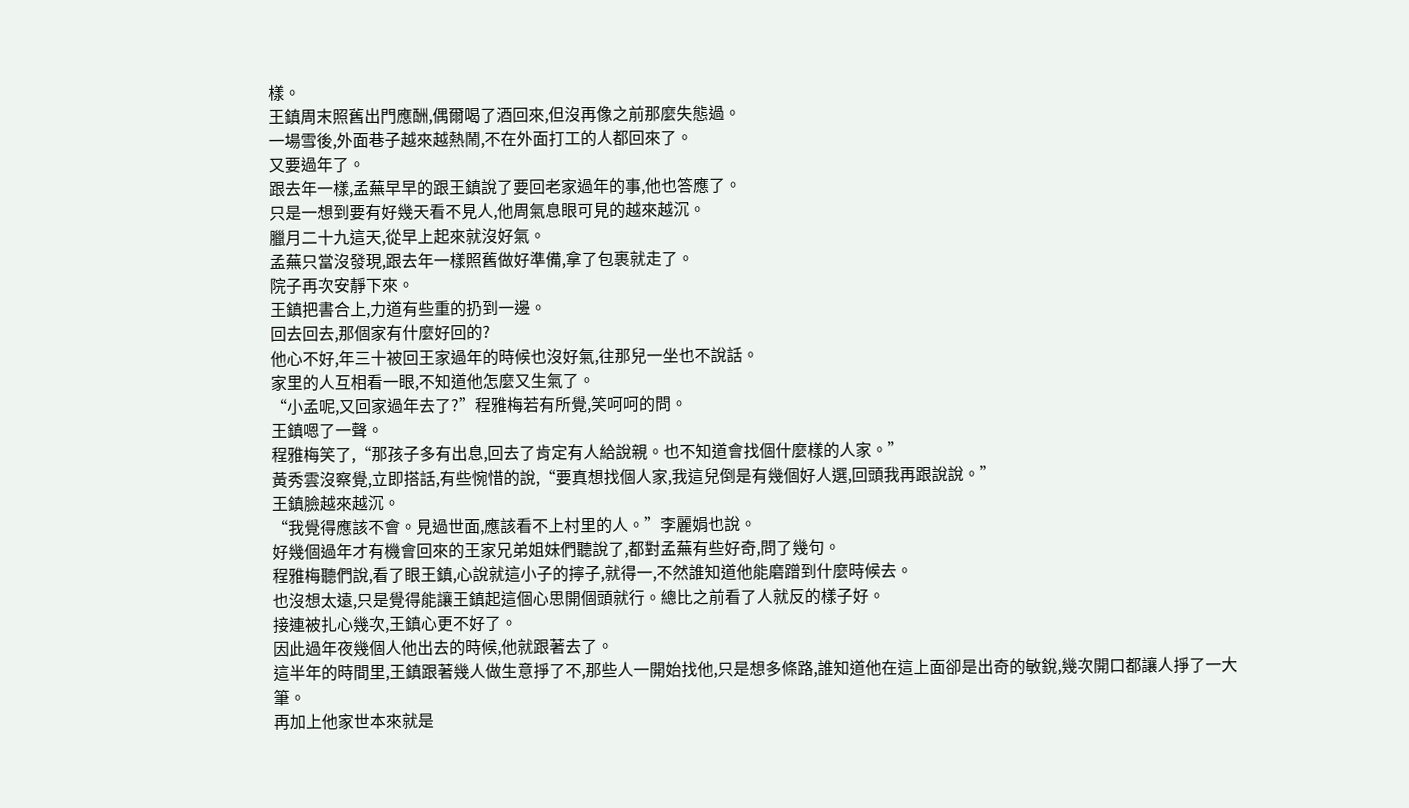樣。
王鎮周末照舊出門應酬,偶爾喝了酒回來,但沒再像之前那麼失態過。
一場雪後,外面巷子越來越熱鬧,不在外面打工的人都回來了。
又要過年了。
跟去年一樣,孟蕪早早的跟王鎮說了要回老家過年的事,他也答應了。
只是一想到要有好幾天看不見人,他周氣息眼可見的越來越沉。
臘月二十九這天,從早上起來就沒好氣。
孟蕪只當沒發現,跟去年一樣照舊做好準備,拿了包裹就走了。
院子再次安靜下來。
王鎮把書合上,力道有些重的扔到一邊。
回去回去,那個家有什麼好回的?
他心不好,年三十被回王家過年的時候也沒好氣,往那兒一坐也不說話。
家里的人互相看一眼,不知道他怎麼又生氣了。
“小孟呢,又回家過年去了?”程雅梅若有所覺,笑呵呵的問。
王鎮嗯了一聲。
程雅梅笑了,“那孩子多有出息,回去了肯定有人給說親。也不知道會找個什麼樣的人家。”
黃秀雲沒察覺,立即搭話,有些惋惜的說,“要真想找個人家,我這兒倒是有幾個好人選,回頭我再跟說說。”
王鎮臉越來越沉。
“我覺得應該不會。見過世面,應該看不上村里的人。”李麗娟也說。
好幾個過年才有機會回來的王家兄弟姐妹們聽說了,都對孟蕪有些好奇,問了幾句。
程雅梅聽們說,看了眼王鎮,心說就這小子的擰子,就得一,不然誰知道他能磨蹭到什麼時候去。
也沒想太遠,只是覺得能讓王鎮起這個心思開個頭就行。總比之前看了人就反的樣子好。
接連被扎心幾次,王鎮心更不好了。
因此過年夜幾個人他出去的時候,他就跟著去了。
這半年的時間里,王鎮跟著幾人做生意掙了不,那些人一開始找他,只是想多條路,誰知道他在這上面卻是出奇的敏銳,幾次開口都讓人掙了一大筆。
再加上他家世本來就是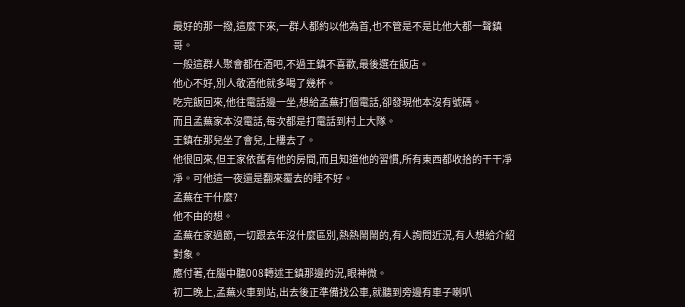最好的那一撥,這麼下來,一群人都約以他為首,也不管是不是比他大都一聲鎮哥。
一般這群人聚會都在酒吧,不過王鎮不喜歡,最後選在飯店。
他心不好,別人敬酒他就多喝了幾杯。
吃完飯回來,他往電話邊一坐,想給孟蕪打個電話,卻發現他本沒有號碼。
而且孟蕪家本沒電話,每次都是打電話到村上大隊。
王鎮在那兒坐了會兒,上樓去了。
他很回來,但王家依舊有他的房間,而且知道他的習慣,所有東西都收拾的干干凈凈。可他這一夜還是翻來覆去的睡不好。
孟蕪在干什麼?
他不由的想。
孟蕪在家過節,一切跟去年沒什麼區別,熱熱鬧鬧的,有人詢問近況,有人想給介紹對象。
應付著,在腦中聽008轉述王鎮那邊的況,眼神微。
初二晚上,孟蕪火車到站,出去後正準備找公車,就聽到旁邊有車子喇叭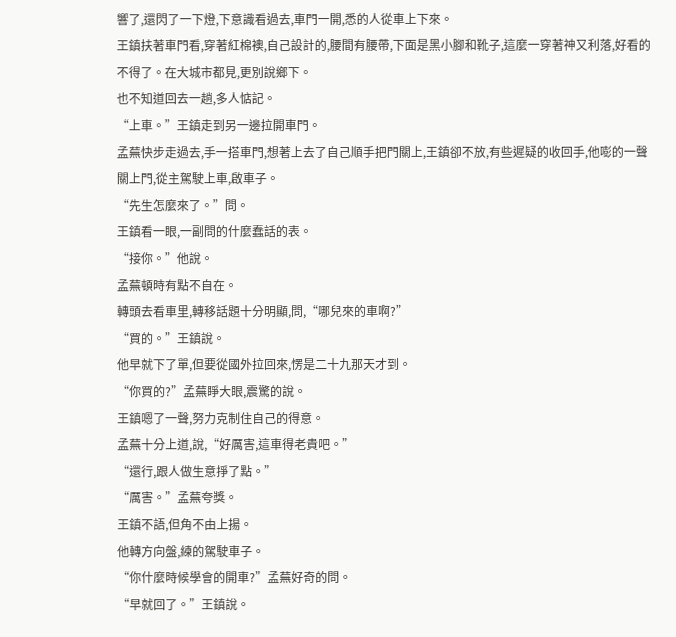響了,還閃了一下燈,下意識看過去,車門一開,悉的人從車上下來。
王鎮扶著車門看,穿著紅棉襖,自己設計的,腰間有腰帶,下面是黑小腳和靴子,這麼一穿著神又利落,好看的不得了。在大城市都見,更別說鄉下。
也不知道回去一趟,多人惦記。
“上車。”王鎮走到另一邊拉開車門。
孟蕪快步走過去,手一搭車門,想著上去了自己順手把門關上,王鎮卻不放,有些遲疑的收回手,他嘭的一聲關上門,從主駕駛上車,啟車子。
“先生怎麼來了。”問。
王鎮看一眼,一副問的什麼蠢話的表。
“接你。”他說。
孟蕪頓時有點不自在。
轉頭去看車里,轉移話題十分明顯,問,“哪兒來的車啊?”
“買的。”王鎮說。
他早就下了單,但要從國外拉回來,愣是二十九那天才到。
“你買的?”孟蕪睜大眼,震驚的說。
王鎮嗯了一聲,努力克制住自己的得意。
孟蕪十分上道,說,“好厲害,這車得老貴吧。”
“還行,跟人做生意掙了點。”
“厲害。”孟蕪夸獎。
王鎮不語,但角不由上揚。
他轉方向盤,練的駕駛車子。
“你什麼時候學會的開車?”孟蕪好奇的問。
“早就回了。”王鎮說。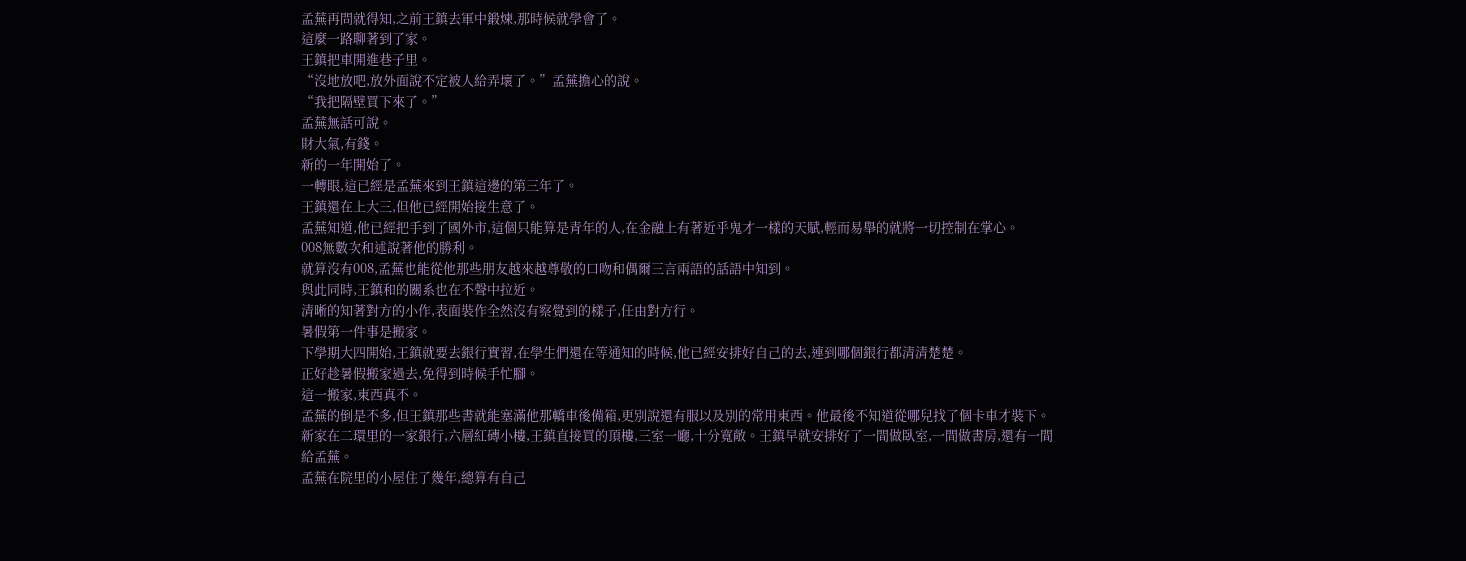孟蕪再問就得知,之前王鎮去軍中鍛煉,那時候就學會了。
這麼一路聊著到了家。
王鎮把車開進巷子里。
“沒地放吧,放外面說不定被人給弄壞了。”孟蕪擔心的說。
“我把隔壁買下來了。”
孟蕪無話可說。
財大氣,有錢。
新的一年開始了。
一轉眼,這已經是孟蕪來到王鎮這邊的第三年了。
王鎮還在上大三,但他已經開始接生意了。
孟蕪知道,他已經把手到了國外市,這個只能算是青年的人,在金融上有著近乎鬼才一樣的天賦,輕而易舉的就將一切控制在掌心。
008無數次和述說著他的勝利。
就算沒有008,孟蕪也能從他那些朋友越來越尊敬的口吻和偶爾三言兩語的話語中知到。
與此同時,王鎮和的關系也在不聲中拉近。
清晰的知著對方的小作,表面裝作全然沒有察覺到的樣子,任由對方行。
暑假第一件事是搬家。
下學期大四開始,王鎮就要去銀行實習,在學生們還在等通知的時候,他已經安排好自己的去,連到哪個銀行都清清楚楚。
正好趁暑假搬家過去,免得到時候手忙腳。
這一搬家,東西真不。
孟蕪的倒是不多,但王鎮那些書就能塞滿他那轎車後備箱,更別說還有服以及別的常用東西。他最後不知道從哪兒找了個卡車才裝下。
新家在二環里的一家銀行,六層紅磚小樓,王鎮直接買的頂樓,三室一廳,十分寬敞。王鎮早就安排好了一間做臥室,一間做書房,還有一間給孟蕪。
孟蕪在院里的小屋住了幾年,總算有自己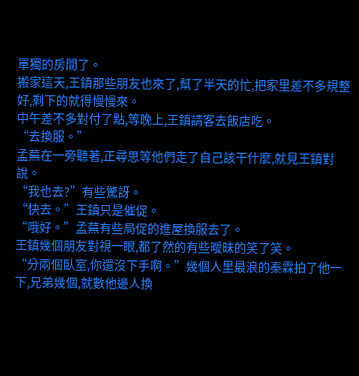單獨的房間了。
搬家這天,王鎮那些朋友也來了,幫了半天的忙,把家里差不多規整好,剩下的就得慢慢來。
中午差不多對付了點,等晚上,王鎮請客去飯店吃。
“去換服。”
孟蕪在一旁聽著,正尋思等他們走了自己該干什麼,就見王鎮對說。
“我也去?”有些驚訝。
“快去。”王鎮只是催促。
“哦好。”孟蕪有些局促的進屋換服去了。
王鎮幾個朋友對視一眼,都了然的有些曖昧的笑了笑。
“分兩個臥室,你還沒下手啊。”幾個人里最浪的秦霖拍了他一下,兄弟幾個,就數他邊人換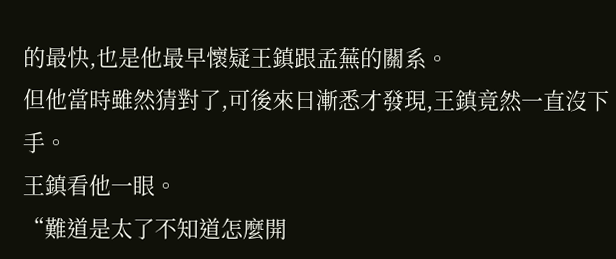的最快,也是他最早懷疑王鎮跟孟蕪的關系。
但他當時雖然猜對了,可後來日漸悉才發現,王鎮竟然一直沒下手。
王鎮看他一眼。
“難道是太了不知道怎麼開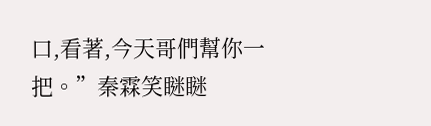口,看著,今天哥們幫你一把。”秦霖笑瞇瞇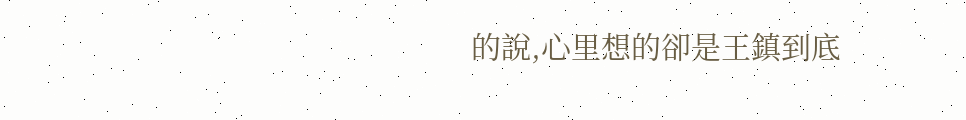的說,心里想的卻是王鎮到底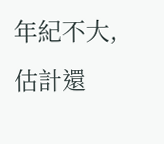年紀不大,估計還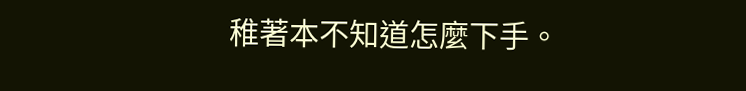稚著本不知道怎麼下手。